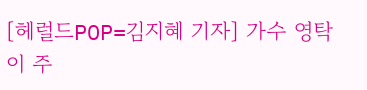[헤럴드POP=김지혜 기자] 가수 영탁이 주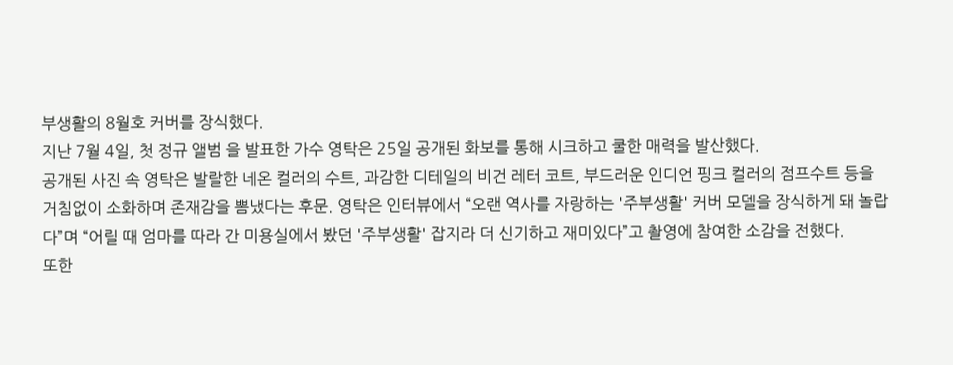부생활의 8월호 커버를 장식했다.
지난 7월 4일, 첫 정규 앨범 을 발표한 가수 영탁은 25일 공개된 화보를 통해 시크하고 쿨한 매력을 발산했다.
공개된 사진 속 영탁은 발랄한 네온 컬러의 수트, 과감한 디테일의 비건 레터 코트, 부드러운 인디언 핑크 컬러의 점프수트 등을 거침없이 소화하며 존재감을 뽐냈다는 후문. 영탁은 인터뷰에서 “오랜 역사를 자랑하는 '주부생활' 커버 모델을 장식하게 돼 놀랍다”며 “어릴 때 엄마를 따라 간 미용실에서 봤던 '주부생활' 잡지라 더 신기하고 재미있다”고 촬영에 참여한 소감을 전했다.
또한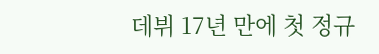데뷔 17년 만에 첫 정규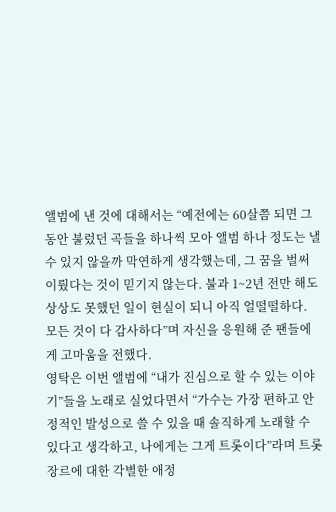앨범에 낸 것에 대해서는 “예전에는 60살쯤 되면 그동안 불렀던 곡들을 하나씩 모아 앨범 하나 정도는 낼 수 있지 않을까 막연하게 생각했는데, 그 꿈을 벌써 이뤘다는 것이 믿기지 않는다. 불과 1~2년 전만 해도 상상도 못했던 일이 현실이 되니 아직 얼떨떨하다. 모든 것이 다 감사하다”며 자신을 응원해 준 팬들에게 고마움을 전했다.
영탁은 이번 앨범에 “내가 진심으로 할 수 있는 이야기”들을 노래로 실었다면서 “가수는 가장 편하고 안정적인 발성으로 쓸 수 있을 때 솔직하게 노래할 수 있다고 생각하고, 나에게는 그게 트롯이다”라며 트롯 장르에 대한 각별한 애정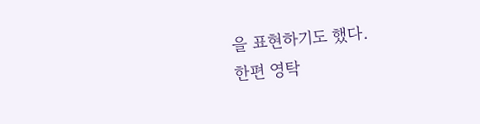을 표현하기도 했다.
한편 영탁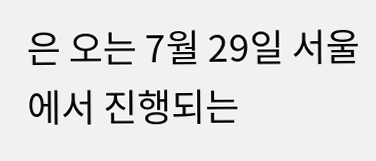은 오는 7월 29일 서울에서 진행되는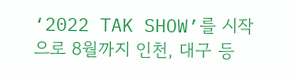‘2022 TAK SHOW’를 시작으로 8월까지 인천, 대구 등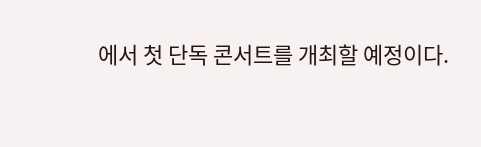에서 첫 단독 콘서트를 개최할 예정이다.